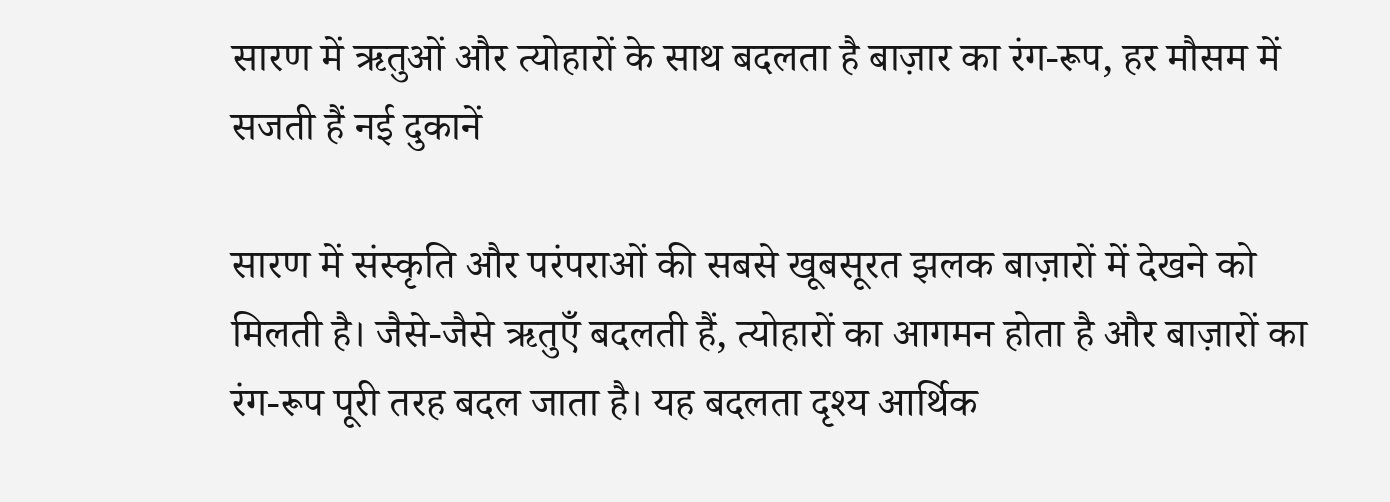सारण में ऋतुओं और त्योहारों के साथ बदलता है बाज़ार का रंग-रूप, हर मौसम में सजती हैं नई दुकानें

सारण में संस्कृति और परंपराओं की सबसे खूबसूरत झलक बाज़ारों में देखने को मिलती है। जैसे-जैसे ऋतुएँ बदलती हैं, त्योहारों का आगमन होता है और बाज़ारों का रंग-रूप पूरी तरह बदल जाता है। यह बदलता दृश्य आर्थिक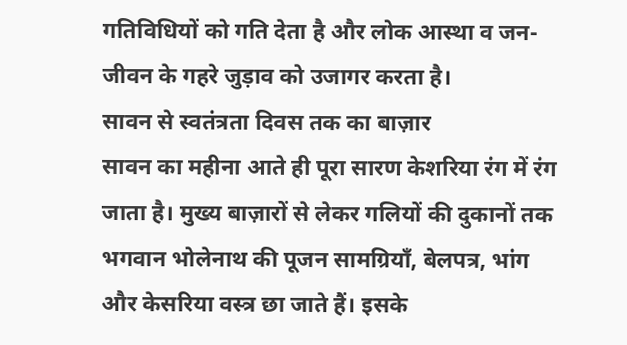गतिविधियों को गति देता है और लोक आस्था व जन-जीवन के गहरे जुड़ाव को उजागर करता है।
सावन से स्वतंत्रता दिवस तक का बाज़ार
सावन का महीना आते ही पूरा सारण केशरिया रंग में रंग जाता है। मुख्य बाज़ारों से लेकर गलियों की दुकानों तक भगवान भोलेनाथ की पूजन सामग्रियाँ, बेलपत्र, भांग और केसरिया वस्त्र छा जाते हैं। इसके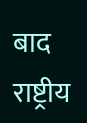बाद राष्ट्रीय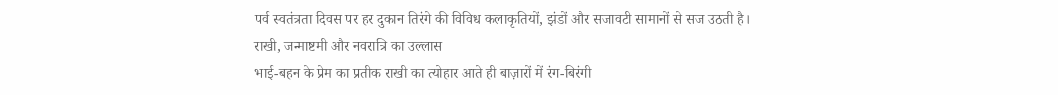पर्व स्वतंत्रता दिवस पर हर दुकान तिरंगे की विविध कलाकृतियों, झंडों और सजावटी सामानों से सज उठती है।
राखी, जन्माष्टमी और नवरात्रि का उल्लास
भाई-बहन के प्रेम का प्रतीक राखी का त्योहार आते ही बाज़ारों में रंग-बिरंगी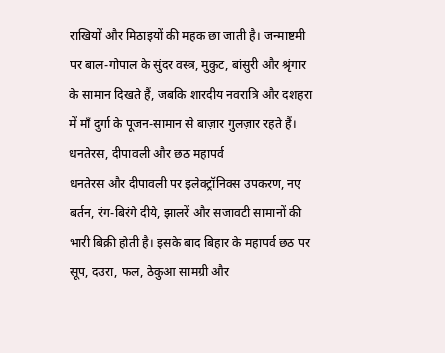राखियों और मिठाइयों की महक छा जाती है। जन्माष्टमी पर बाल-गोपाल के सुंदर वस्त्र, मुकुट, बांसुरी और श्रृंगार के सामान दिखते हैं, जबकि शारदीय नवरात्रि और दशहरा में माँ दुर्गा के पूजन-सामान से बाज़ार गुलज़ार रहते हैं।
धनतेरस, दीपावली और छठ महापर्व
धनतेरस और दीपावली पर इलेक्ट्रॉनिक्स उपकरण, नए बर्तन, रंग-बिरंगे दीये, झालरें और सजावटी सामानों की भारी बिक्री होती है। इसके बाद बिहार के महापर्व छठ पर सूप, दउरा, फल, ठेकुआ सामग्री और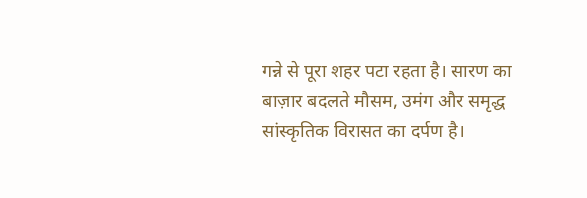गन्ने से पूरा शहर पटा रहता है। सारण का बाज़ार बदलते मौसम, उमंग और समृद्ध सांस्कृतिक विरासत का दर्पण है।